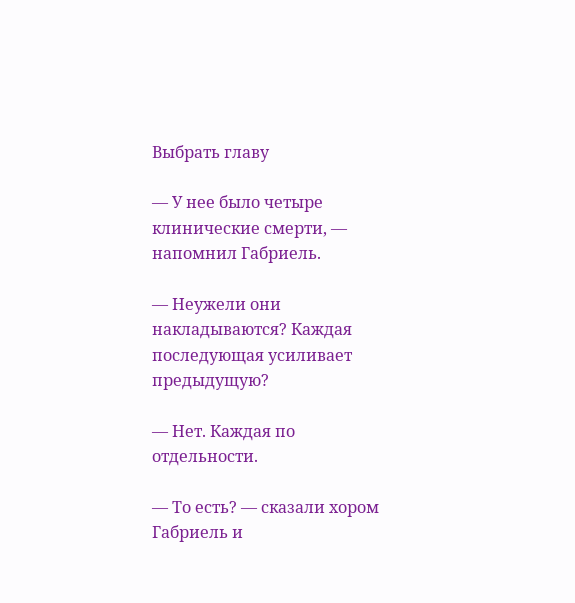Выбрать главу

— У нее было четыре клинические смерти, — напомнил Габриель.

— Неужели они накладываются? Каждая последующая усиливает предыдущую?

— Нет. Каждая по отдельности.

— То есть? — сказали хором Габриель и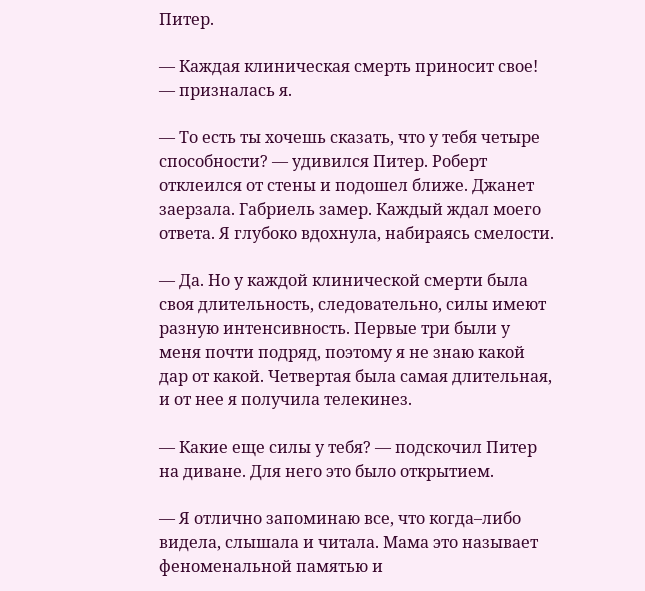Питер.

— Каждая клиническая смерть приносит свое! — призналась я.

— То есть ты хочешь сказать, что у тебя четыре способности? — удивился Питер. Роберт отклеился от стены и подошел ближе. Джанет заерзала. Габриель замер. Каждый ждал моего ответа. Я глубоко вдохнула, набираясь смелости.

— Да. Но у каждой клинической смерти была своя длительность, следовательно, силы имеют разную интенсивность. Первые три были у меня почти подряд, поэтому я не знаю какой дар от какой. Четвертая была самая длительная, и от нее я получила телекинез.

— Какие еще силы у тебя? — подскочил Питер на диване. Для него это было открытием.

— Я отлично запоминаю все, что когда–либо видела, слышала и читала. Мама это называет феноменальной памятью и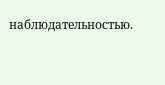наблюдательностью.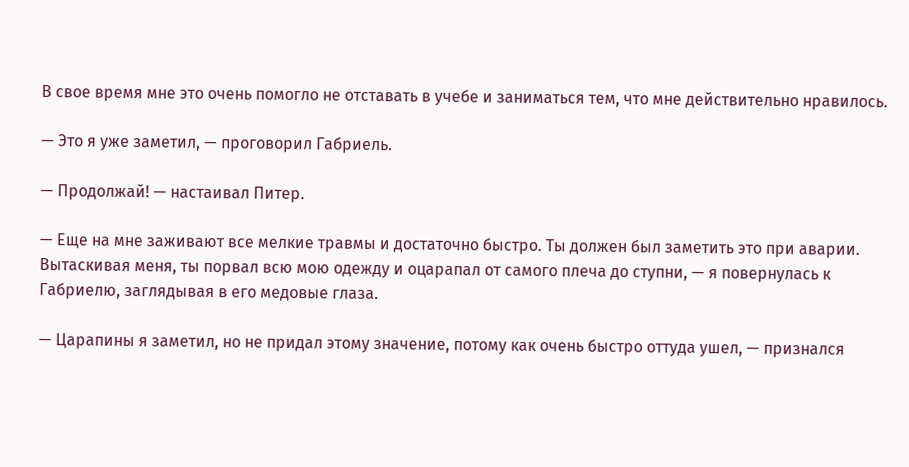В свое время мне это очень помогло не отставать в учебе и заниматься тем, что мне действительно нравилось.

— Это я уже заметил, — проговорил Габриель.

— Продолжай! — настаивал Питер.

— Еще на мне заживают все мелкие травмы и достаточно быстро. Ты должен был заметить это при аварии. Вытаскивая меня, ты порвал всю мою одежду и оцарапал от самого плеча до ступни, — я повернулась к Габриелю, заглядывая в его медовые глаза.

— Царапины я заметил, но не придал этому значение, потому как очень быстро оттуда ушел, — признался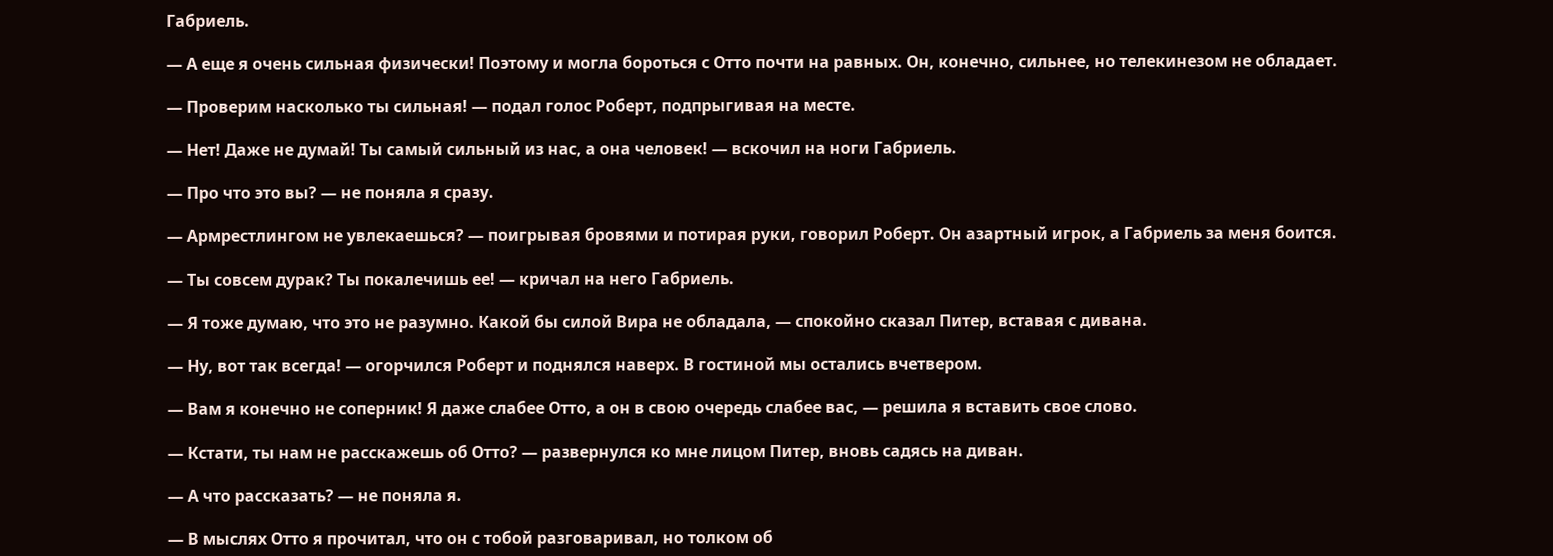Габриель.

— А еще я очень сильная физически! Поэтому и могла бороться с Отто почти на равных. Он, конечно, сильнее, но телекинезом не обладает.

— Проверим насколько ты сильная! — подал голос Роберт, подпрыгивая на месте.

— Нет! Даже не думай! Ты самый сильный из нас, а она человек! — вскочил на ноги Габриель.

— Про что это вы? — не поняла я сразу.

— Армрестлингом не увлекаешься? — поигрывая бровями и потирая руки, говорил Роберт. Он азартный игрок, а Габриель за меня боится.

— Ты совсем дурак? Ты покалечишь ее! — кричал на него Габриель.

— Я тоже думаю, что это не разумно. Какой бы силой Вира не обладала, — спокойно сказал Питер, вставая с дивана.

— Ну, вот так всегда! — огорчился Роберт и поднялся наверх. В гостиной мы остались вчетвером.

— Вам я конечно не соперник! Я даже слабее Отто, а он в свою очередь слабее вас, — решила я вставить свое слово.

— Кстати, ты нам не расскажешь об Отто? — развернулся ко мне лицом Питер, вновь садясь на диван.

— А что рассказать? — не поняла я.

— В мыслях Отто я прочитал, что он с тобой разговаривал, но толком об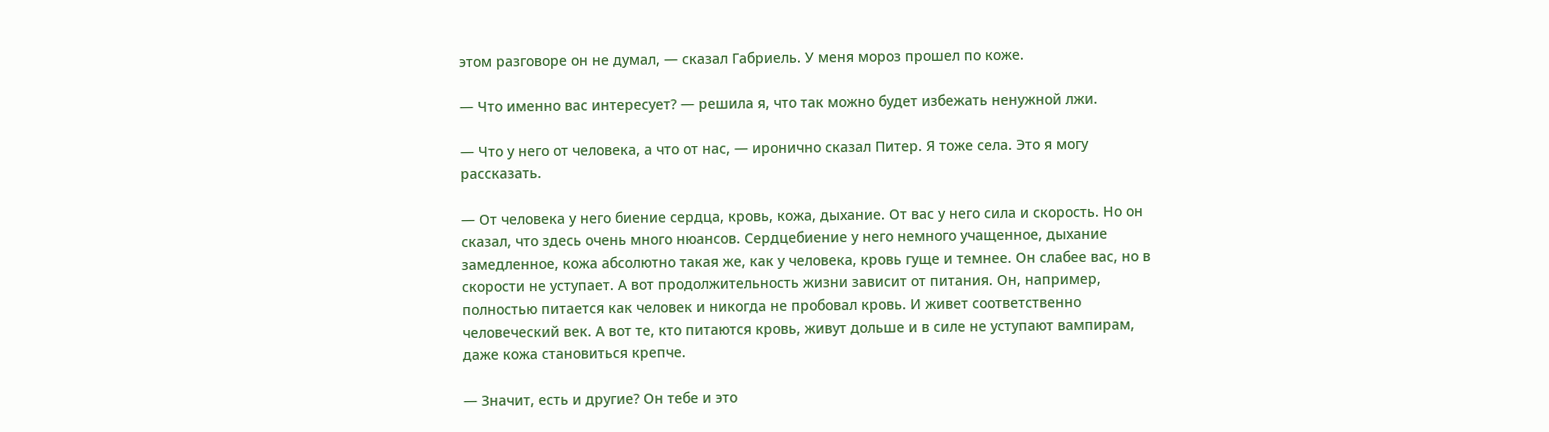этом разговоре он не думал, — сказал Габриель. У меня мороз прошел по коже.

— Что именно вас интересует? — решила я, что так можно будет избежать ненужной лжи.

— Что у него от человека, а что от нас, — иронично сказал Питер. Я тоже села. Это я могу рассказать.

— От человека у него биение сердца, кровь, кожа, дыхание. От вас у него сила и скорость. Но он сказал, что здесь очень много нюансов. Сердцебиение у него немного учащенное, дыхание замедленное, кожа абсолютно такая же, как у человека, кровь гуще и темнее. Он слабее вас, но в скорости не уступает. А вот продолжительность жизни зависит от питания. Он, например, полностью питается как человек и никогда не пробовал кровь. И живет соответственно человеческий век. А вот те, кто питаются кровь, живут дольше и в силе не уступают вампирам, даже кожа становиться крепче.

— Значит, есть и другие? Он тебе и это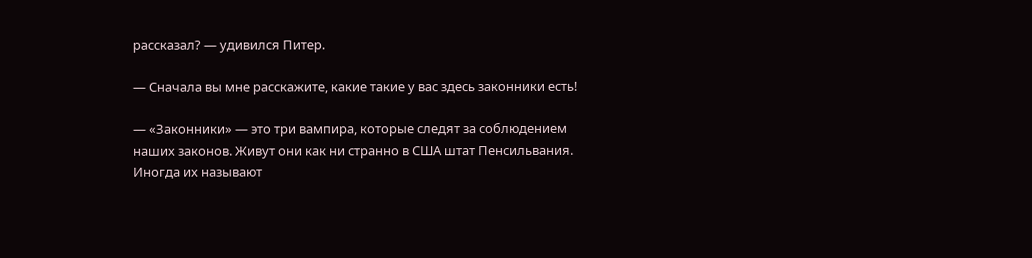рассказал? — удивился Питер.

— Сначала вы мне расскажите, какие такие у вас здесь законники есть!

— «Законники» — это три вампира, которые следят за соблюдением наших законов. Живут они как ни странно в США штат Пенсильвания. Иногда их называют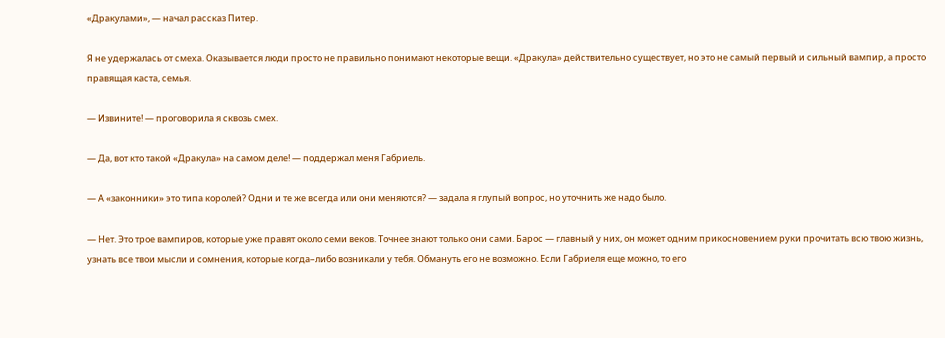«Дракулами», — начал рассказ Питер.

Я не удержалась от смеха. Оказывается люди просто не правильно понимают некоторые вещи. «Дракула» действительно существует, но это не самый первый и сильный вампир, а просто правящая каста, семья.

— Извините! — проговорила я сквозь смех.

— Да, вот кто такой «Дракула» на самом деле! — поддержал меня Габриель.

— А «законники» это типа королей? Одни и те же всегда или они меняются? — задала я глупый вопрос, но уточнить же надо было.

— Нет. Это трое вампиров, которые уже правят около семи веков. Точнее знают только они сами. Барос — главный у них, он может одним прикосновением руки прочитать всю твою жизнь, узнать все твои мысли и сомнения, которые когда–либо возникали у тебя. Обмануть его не возможно. Если Габриеля еще можно, то его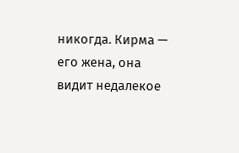никогда. Кирма — его жена, она видит недалекое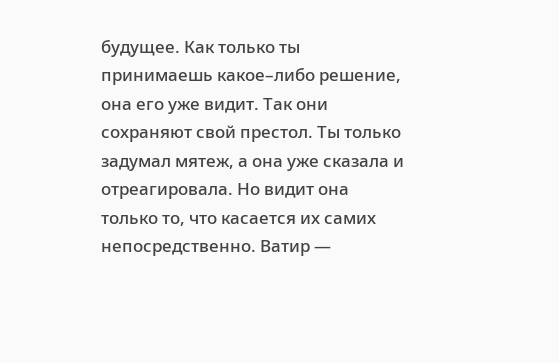будущее. Как только ты принимаешь какое–либо решение, она его уже видит. Так они сохраняют свой престол. Ты только задумал мятеж, а она уже сказала и отреагировала. Но видит она только то, что касается их самих непосредственно. Ватир —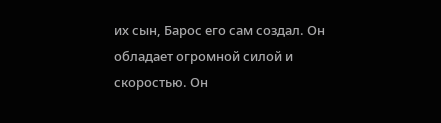их сын, Барос его сам создал. Он обладает огромной силой и скоростью. Он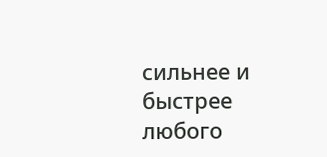сильнее и быстрее любого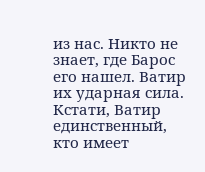из нас. Никто не знает, где Барос его нашел. Ватир их ударная сила. Кстати, Ватир единственный, кто имеет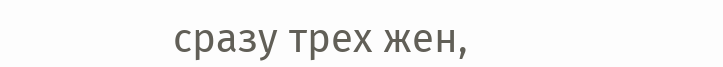сразу трех жен,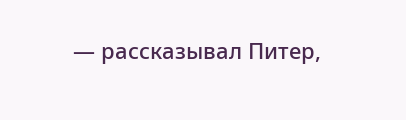— рассказывал Питер,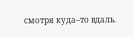смотря куда–то вдаль.